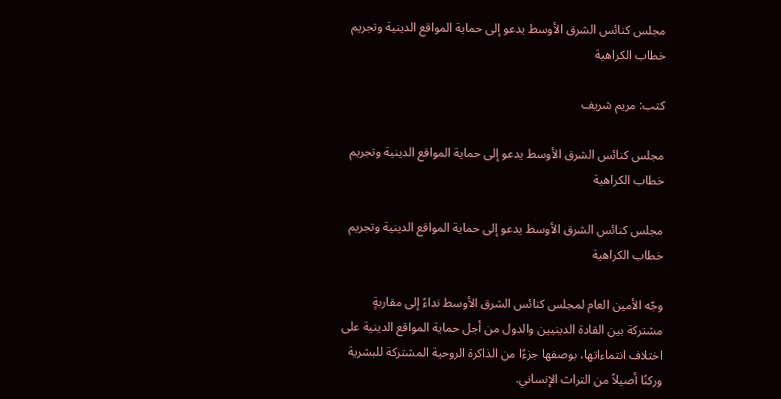مجلس كنائس الشرق الأوسط يدعو إلى حماية المواقع الدينية وتجريم خطاب الكراهية

كتب: مريم شريف

مجلس كنائس الشرق الأوسط يدعو إلى حماية المواقع الدينية وتجريم خطاب الكراهية

مجلس كنائس الشرق الأوسط يدعو إلى حماية المواقع الدينية وتجريم خطاب الكراهية

وجّه الأمين العام لمجلس كنائس الشرق الأوسط نداءً إلى مقاربةٍ مشتركة بين القادة الدينيين والدول من أجل حماية المواقع الدينية على اختلاف انتماءاتها، بوصفها جزءًا من الذاكرة الروحية المشتركة للبشرية وركنًا أصيلاً من التراث الإنساني.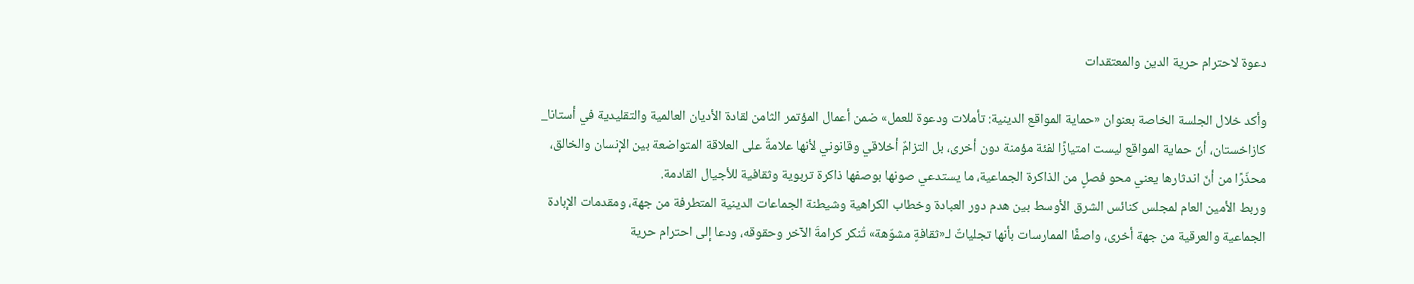دعوة لاحترام حرية الدين والمعتقدات

وأكد خلال الجلسة الخاصة بعنوان «حماية المواقع الدينية: تأملات ودعوة للعمل» ضمن أعمال المؤتمر الثامن لقادة الأديان العالمية والتقليدية في أستانا_ كازاخستان، أنّ حماية المواقع ليست امتيازًا لفئة مؤمنة دون أخرى، بل التزامٌ أخلاقي وقانوني لأنها علامةٌ على العلاقة المتواضعة بين الإنسان والخالق، محذّرًا من أنّ اندثارها يعني محو فصلٍ من الذاكرة الجماعية، ما يستدعي صونها بوصفها ذاكرة تربوية وثقافية للأجيال القادمة.
وربط الأمين العام لمجلس كنائس الشرق الأوسط بين هدم دور العبادة وخطاب الكراهية وشيطنة الجماعات الدينية المتطرفة من جهة، ومقدمات الإبادة الجماعية والعرقية من جهة أخرى، واصفًا الممارسات بأنها تجلياتٌ لـ«ثقافةٍ مشوّهة» تُنكر كرامةَ الآخر وحقوقه، ودعا إلى احترام حرية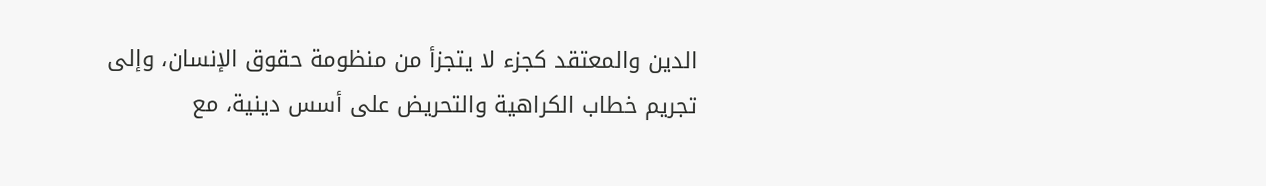الدين والمعتقد كجزء لا يتجزأ من منظومة حقوق الإنسان، وإلى تجريم خطاب الكراهية والتحريض على أسس دينية، مع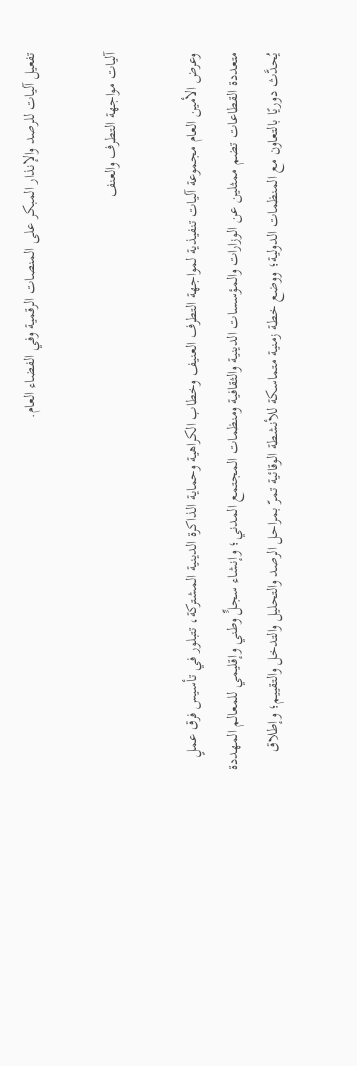تفعيل آليات للرصد والإنذار المبكر على المنصات الرقمية وفي الفضاء العام.

آليات مواجهة التطرف والعنف

وعرض الأمين العام مجموعة آليات تنفيذية لمواجهة التطرف العنيف وخطاب الكراهية وحماية الذاكرة الدينية المشتركة، تتبلور في تأسيس فرق عملٍ متعددة القطاعات تضم ممثلين عن الوزارات والمؤسسات الدينية والثقافية ومنظمات المجتمع المدني؛ وإنشاء سجلٍّ وطني وإقليمي للمعالم المهددة يُحدَّث دوريًا بالتعاون مع المنظمات الدولية؛ ووضع خطة زمنية متماسكة للأنشطة الوقائية تمرّ بمراحل الرصد والتحليل والتدخل والتقييم؛ وإطلاق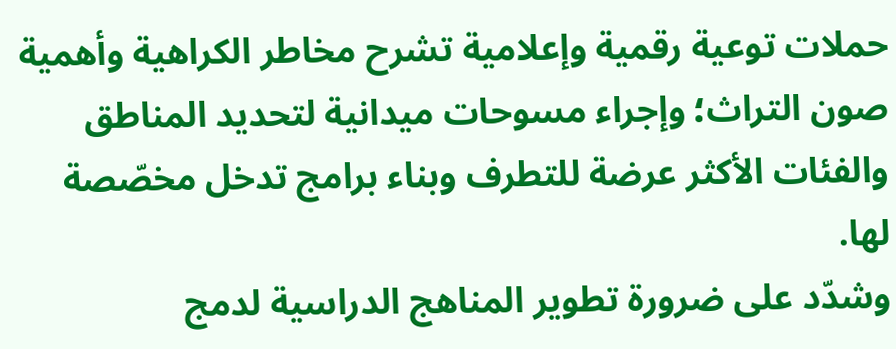حملات توعية رقمية وإعلامية تشرح مخاطر الكراهية وأهمية صون التراث؛ وإجراء مسوحات ميدانية لتحديد المناطق والفئات الأكثر عرضة للتطرف وبناء برامج تدخل مخصّصة لها.
وشدّد على ضرورة تطوير المناهج الدراسية لدمج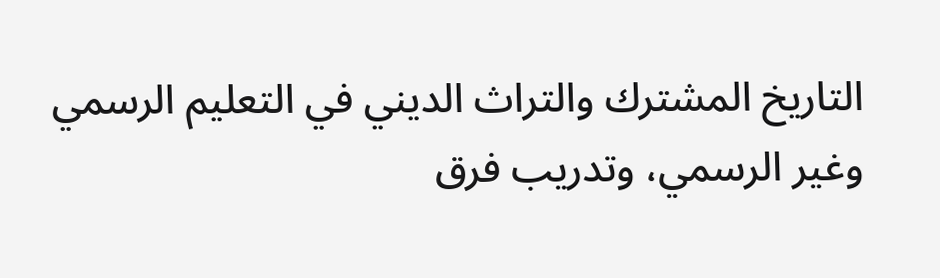التاريخ المشترك والتراث الديني في التعليم الرسمي وغير الرسمي، وتدريب فرق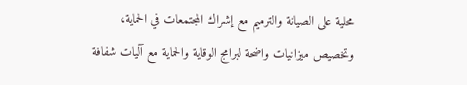محلية على الصيانة والترميم مع إشراك المجتمعات في الحماية، وتخصيص ميزانيات واضحة لبرامج الوقاية والحماية مع آليات شفافة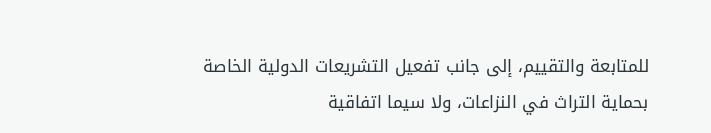للمتابعة والتقييم، إلى جانب تفعيل التشريعات الدولية الخاصة بحماية التراث في النزاعات، ولا سيما اتفاقية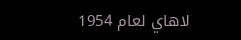لاهاي لعام 1954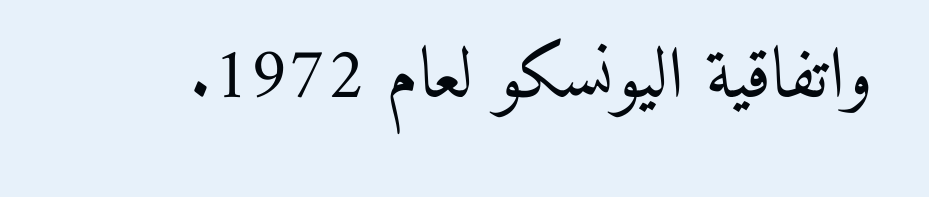واتفاقية اليونسكو لعام 1972.